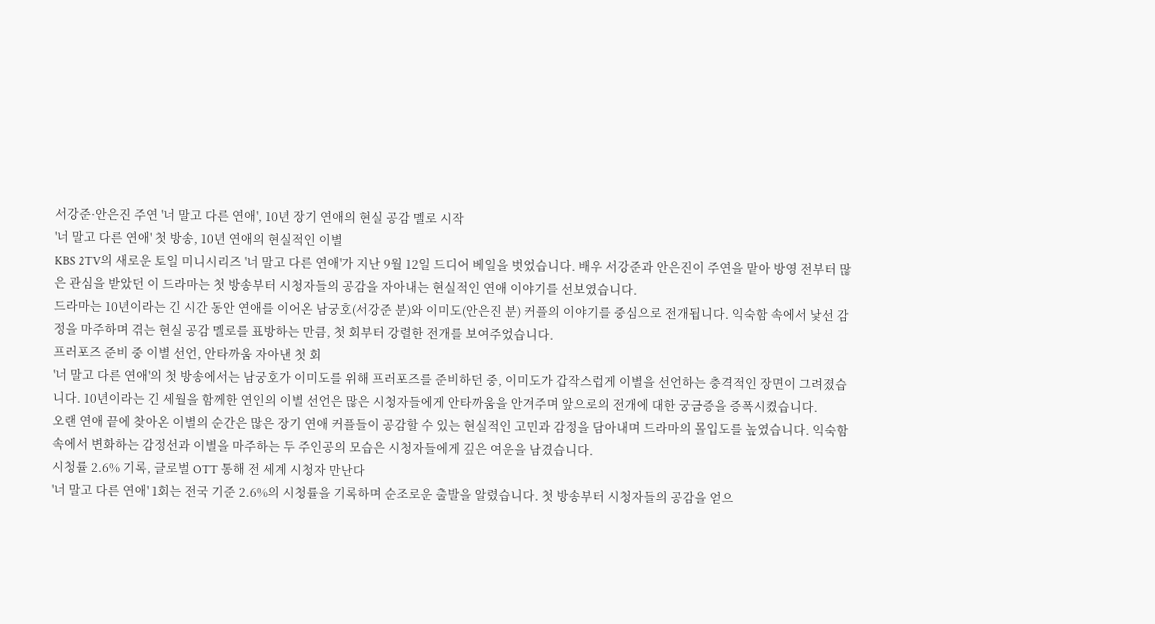서강준·안은진 주연 '너 말고 다른 연애', 10년 장기 연애의 현실 공감 멜로 시작
'너 말고 다른 연애' 첫 방송, 10년 연애의 현실적인 이별
KBS 2TV의 새로운 토일 미니시리즈 '너 말고 다른 연애'가 지난 9월 12일 드디어 베일을 벗었습니다. 배우 서강준과 안은진이 주연을 맡아 방영 전부터 많은 관심을 받았던 이 드라마는 첫 방송부터 시청자들의 공감을 자아내는 현실적인 연애 이야기를 선보였습니다.
드라마는 10년이라는 긴 시간 동안 연애를 이어온 남궁호(서강준 분)와 이미도(안은진 분) 커플의 이야기를 중심으로 전개됩니다. 익숙함 속에서 낯선 감정을 마주하며 겪는 현실 공감 멜로를 표방하는 만큼, 첫 회부터 강렬한 전개를 보여주었습니다.
프러포즈 준비 중 이별 선언, 안타까움 자아낸 첫 회
'너 말고 다른 연애'의 첫 방송에서는 남궁호가 이미도를 위해 프러포즈를 준비하던 중, 이미도가 갑작스럽게 이별을 선언하는 충격적인 장면이 그려졌습니다. 10년이라는 긴 세월을 함께한 연인의 이별 선언은 많은 시청자들에게 안타까움을 안겨주며 앞으로의 전개에 대한 궁금증을 증폭시켰습니다.
오랜 연애 끝에 찾아온 이별의 순간은 많은 장기 연애 커플들이 공감할 수 있는 현실적인 고민과 감정을 담아내며 드라마의 몰입도를 높였습니다. 익숙함 속에서 변화하는 감정선과 이별을 마주하는 두 주인공의 모습은 시청자들에게 깊은 여운을 남겼습니다.
시청률 2.6% 기록, 글로벌 OTT 통해 전 세계 시청자 만난다
'너 말고 다른 연애' 1회는 전국 기준 2.6%의 시청률을 기록하며 순조로운 출발을 알렸습니다. 첫 방송부터 시청자들의 공감을 얻으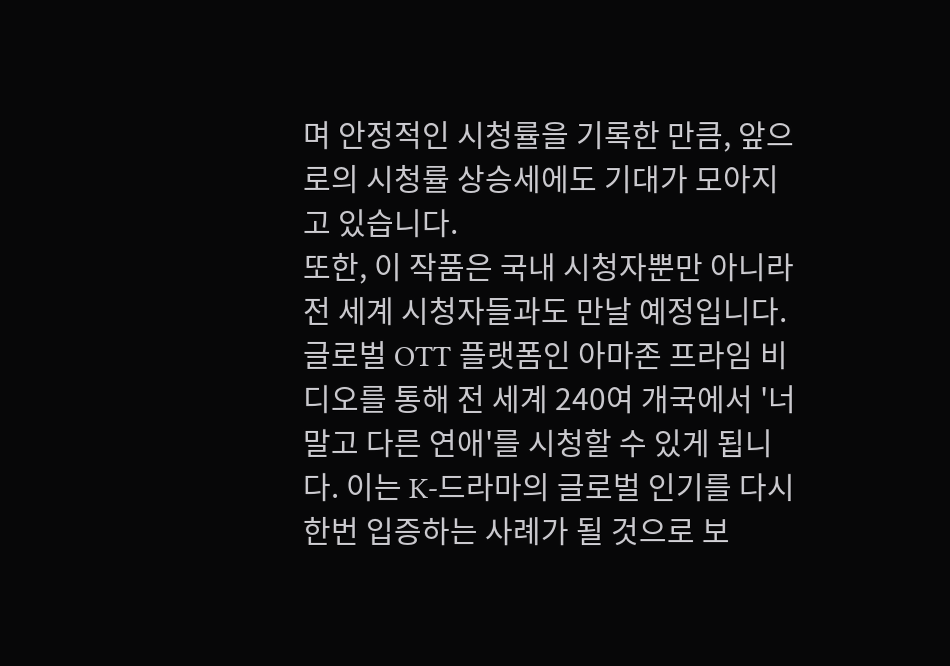며 안정적인 시청률을 기록한 만큼, 앞으로의 시청률 상승세에도 기대가 모아지고 있습니다.
또한, 이 작품은 국내 시청자뿐만 아니라 전 세계 시청자들과도 만날 예정입니다. 글로벌 OTT 플랫폼인 아마존 프라임 비디오를 통해 전 세계 240여 개국에서 '너 말고 다른 연애'를 시청할 수 있게 됩니다. 이는 K-드라마의 글로벌 인기를 다시 한번 입증하는 사례가 될 것으로 보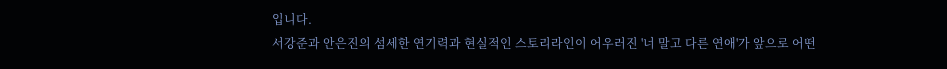입니다.
서강준과 안은진의 섬세한 연기력과 현실적인 스토리라인이 어우러진 '너 말고 다른 연애'가 앞으로 어떤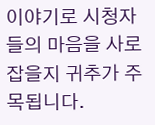이야기로 시청자들의 마음을 사로잡을지 귀추가 주목됩니다.